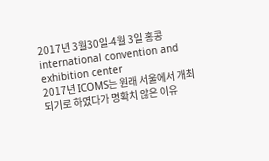2017년 3월30일-4월 3일 홍콩 international convention and exhibition center
2017년 ICOMS는 원래 서울에서 개최되기로 하였다가 명확치 않은 이유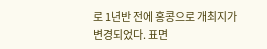로 1년반 전에 홍콩으로 개최지가 변경되었다. 표면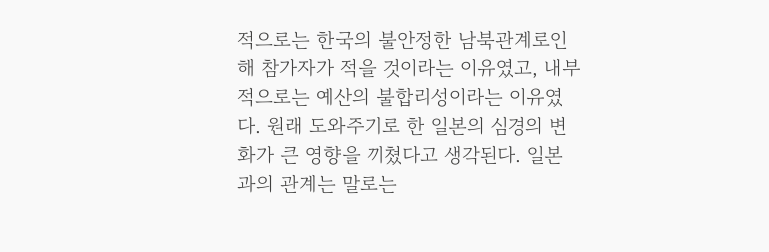적으로는 한국의 불안정한 남북관계로인해 참가자가 적을 것이라는 이유였고, 내부적으로는 예산의 불합리성이라는 이유였다. 원래 도와주기로 한 일본의 심경의 변화가 큰 영향을 끼쳤다고 생각된다. 일본과의 관계는 말로는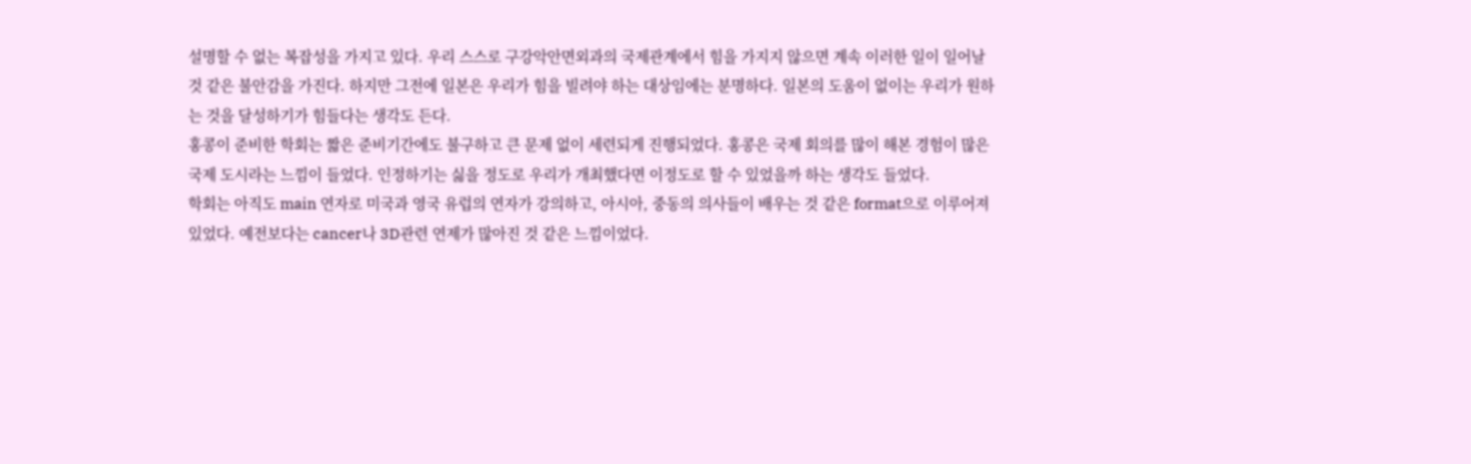설명할 수 없는 복잡성을 가지고 있다. 우리 스스로 구강악안면외과의 국제관계에서 힘을 가지지 않으면 계속 이러한 일이 일어날 것 같은 불안감을 가진다. 하지만 그전에 일본은 우리가 힘을 빌려야 하는 대상임에는 분명하다. 일본의 도움이 없이는 우리가 원하는 것을 달성하기가 힘들다는 생각도 든다.
홍콩이 준비한 학회는 짧은 준비기간에도 불구하고 큰 문제 없이 세련되게 진행되었다. 홍콩은 국제 회의를 많이 해본 경험이 많은 국제 도시라는 느낌이 들었다. 인정하기는 싫을 정도로 우리가 개최했다면 이정도로 할 수 있었을까 하는 생각도 들었다.
학회는 아직도 main 연자로 미국과 영국 유럽의 연자가 강의하고, 아시아, 중동의 의사들이 배우는 것 같은 format으로 이루어져 있었다. 예전보다는 cancer나 3D관련 연제가 많아진 것 같은 느낌이었다.